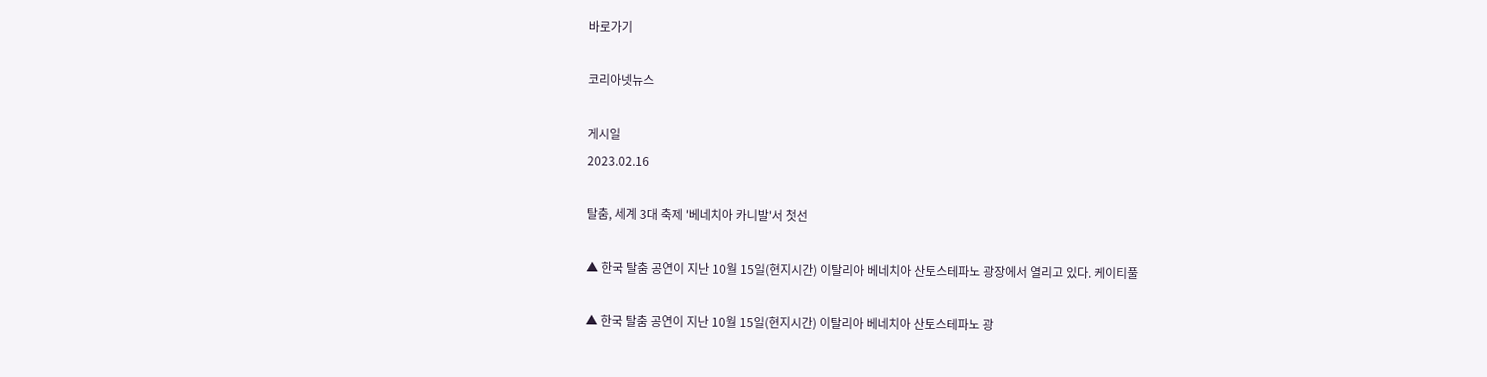바로가기

코리아넷뉴스

게시일
2023.02.16

탈춤, 세계 3대 축제 '베네치아 카니발'서 첫선

▲ 한국 탈춤 공연이 지난 10월 15일(현지시간) 이탈리아 베네치아 산토스테파노 광장에서 열리고 있다. 케이티풀

▲ 한국 탈춤 공연이 지난 10월 15일(현지시간) 이탈리아 베네치아 산토스테파노 광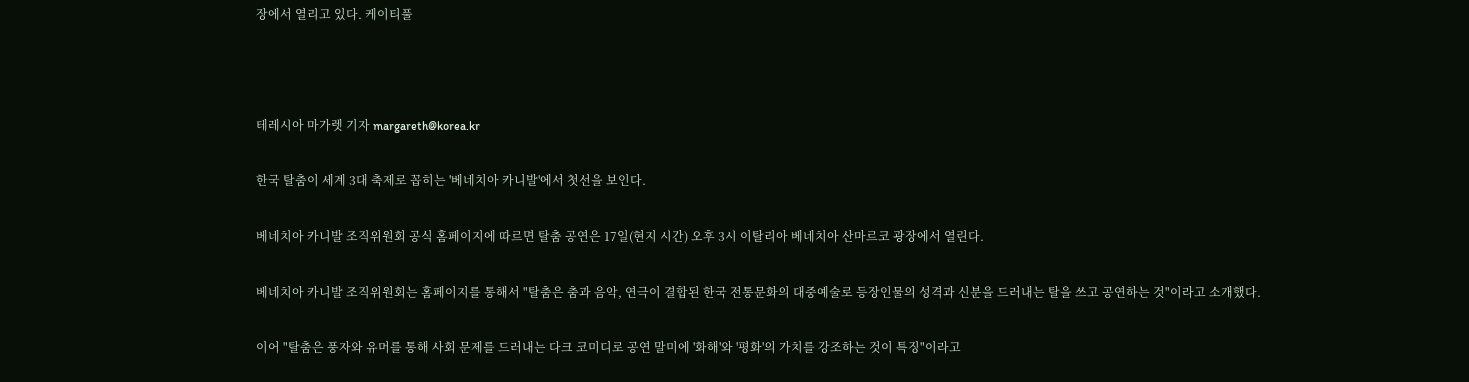장에서 열리고 있다. 케이티풀



테레시아 마가렛 기자 margareth@korea.kr

한국 탈춤이 세계 3대 축제로 꼽히는 '베네치아 카니발'에서 첫선을 보인다.

베네치아 카니발 조직위원회 공식 홈페이지에 따르면 탈춤 공연은 17일(현지 시간) 오후 3시 이탈리아 베네치아 산마르코 광장에서 열린다.

베네치아 카니발 조직위원회는 홈페이지를 통해서 "탈춤은 춤과 음악, 연극이 결합된 한국 전통문화의 대중예술로 등장인물의 성격과 신분을 드러내는 탈을 쓰고 공연하는 것"이라고 소개했다.

이어 "탈춤은 풍자와 유머를 통해 사회 문제를 드러내는 다크 코미디로 공연 말미에 '화해'와 '평화'의 가치를 강조하는 것이 특징"이라고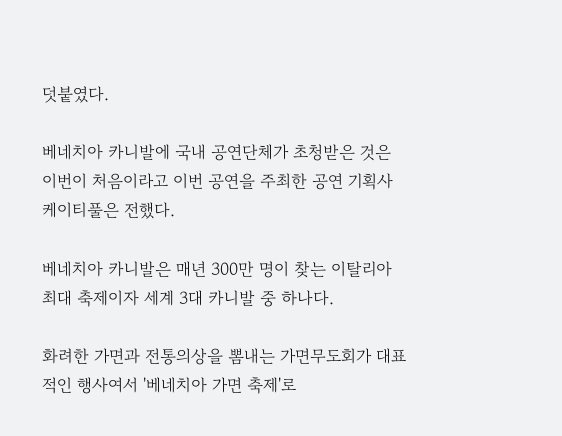덧붙였다.

베네치아 카니발에 국내 공연단체가 초청받은 것은 이번이 처음이라고 이번 공연을 주최한 공연 기획사 케이티풀은 전했다.

베네치아 카니발은 매년 300만 명이 찾는 이탈리아 최대 축제이자 세계 3대 카니발 중 하나다.

화려한 가면과 전통의상을 뽐내는 가면무도회가 대표적인 행사여서 '베네치아 가면 축제'로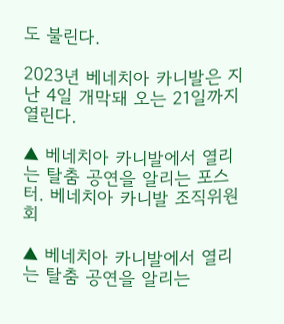도 불린다.

2023년 베네치아 카니발은 지난 4일 개막돼 오는 21일까지 열린다.

▲ 베네치아 카니발에서 열리는 탈춤 공연을 알리는 포스터. 베네치아 카니발 조직위원회

▲ 베네치아 카니발에서 열리는 탈춤 공연을 알리는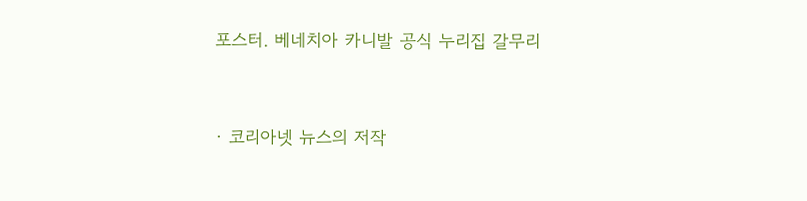포스터. 베네치아 카니발 공식 누리집 갈무리


· 코리아넷 뉴스의 저작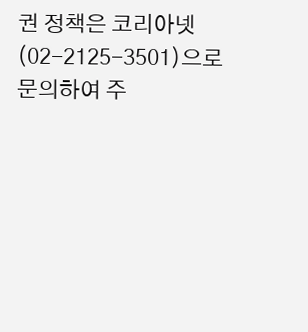권 정책은 코리아넷(02-2125-3501)으로 문의하여 주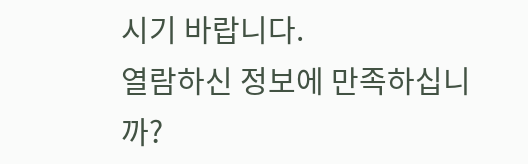시기 바랍니다.
열람하신 정보에 만족하십니까?